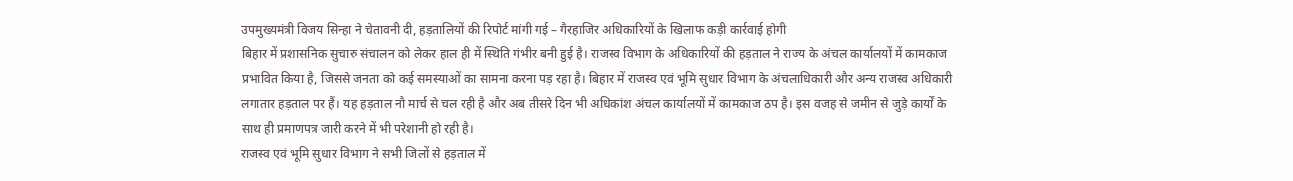उपमुख्यमंत्री विजय सिन्हा ने चेतावनी दी, हड़तालियों की रिपोर्ट मांगी गई – गैरहाजिर अधिकारियों के खिलाफ कड़ी कार्रवाई होगी
बिहार में प्रशासनिक सुचारु संचालन को लेकर हाल ही में स्थिति गंभीर बनी हुई है। राजस्व विभाग के अधिकारियों की हड़ताल ने राज्य के अंचल कार्यालयों में कामकाज प्रभावित किया है, जिससे जनता को कई समस्याओं का सामना करना पड़ रहा है। बिहार में राजस्व एवं भूमि सुधार विभाग के अंचलाधिकारी और अन्य राजस्व अधिकारी लगातार हड़ताल पर हैं। यह हड़ताल नौ मार्च से चल रही है और अब तीसरे दिन भी अधिकांश अंचल कार्यालयों में कामकाज ठप है। इस वजह से जमीन से जुड़े कार्यों के साथ ही प्रमाणपत्र जारी करने में भी परेशानी हो रही है।
राजस्व एवं भूमि सुधार विभाग ने सभी जिलों से हड़ताल में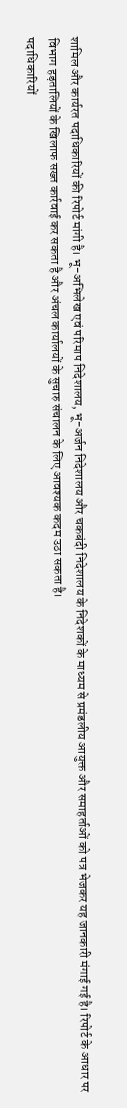शामिल और कार्यरत पदाधिकारियों की रिपोर्ट मांगी है। भू-अभिलेख एवं परिमाप निदेशालय, भू-अर्जन निदेशालय और चकबंदी निदेशालय के निदेशकों के माध्यम से प्रमंडलीय आयुक्त और समाहर्ताओं को पत्र भेजकर यह जानकारी मंगाई गई है। रिपोर्ट के आधार पर विभाग हड़तालियों के खिलाफ सख्त कार्रवाई कर सकता है और अंचल कार्यालयों के सुचारु संचालन के लिए आवश्यक कदम उठा सकता है।
पदाधिकारियों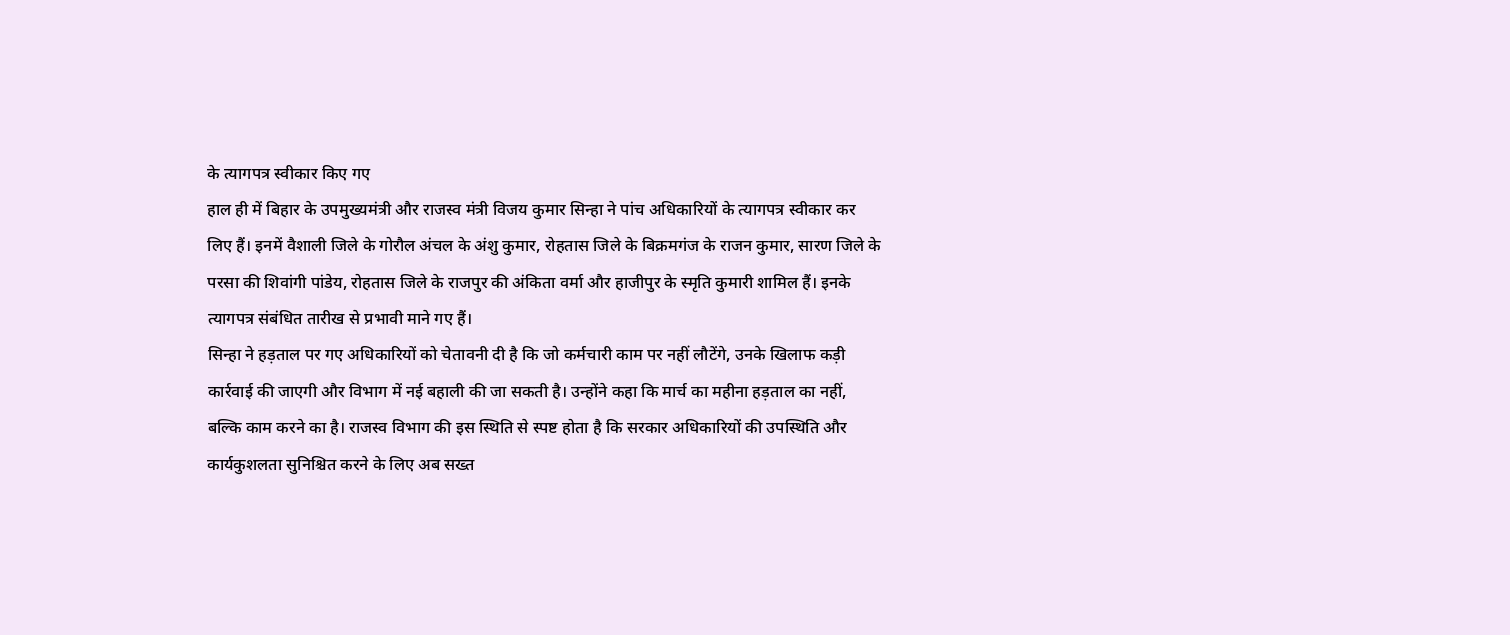के त्यागपत्र स्वीकार किए गए
हाल ही में बिहार के उपमुख्यमंत्री और राजस्व मंत्री विजय कुमार सिन्हा ने पांच अधिकारियों के त्यागपत्र स्वीकार कर लिए हैं। इनमें वैशाली जिले के गोरौल अंचल के अंशु कुमार, रोहतास जिले के बिक्रमगंज के राजन कुमार, सारण जिले के परसा की शिवांगी पांडेय, रोहतास जिले के राजपुर की अंकिता वर्मा और हाजीपुर के स्मृति कुमारी शामिल हैं। इनके त्यागपत्र संबंधित तारीख से प्रभावी माने गए हैं।
सिन्हा ने हड़ताल पर गए अधिकारियों को चेतावनी दी है कि जो कर्मचारी काम पर नहीं लौटेंगे, उनके खिलाफ कड़ी कार्रवाई की जाएगी और विभाग में नई बहाली की जा सकती है। उन्होंने कहा कि मार्च का महीना हड़ताल का नहीं, बल्कि काम करने का है। राजस्व विभाग की इस स्थिति से स्पष्ट होता है कि सरकार अधिकारियों की उपस्थिति और कार्यकुशलता सुनिश्चित करने के लिए अब सख्त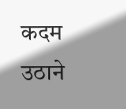कदम उठाने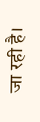जा रही है।